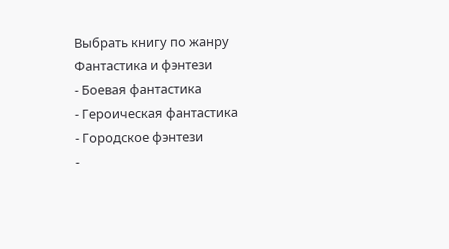Выбрать книгу по жанру
Фантастика и фэнтези
- Боевая фантастика
- Героическая фантастика
- Городское фэнтези
-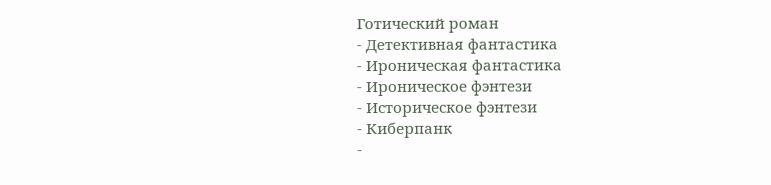Готический роман
- Детективная фантастика
- Ироническая фантастика
- Ироническое фэнтези
- Историческое фэнтези
- Киберпанк
-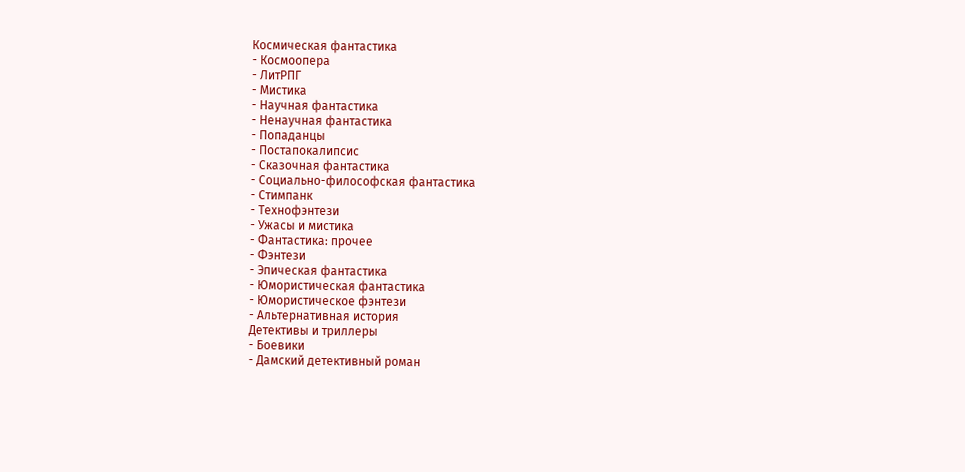Космическая фантастика
- Космоопера
- ЛитРПГ
- Мистика
- Научная фантастика
- Ненаучная фантастика
- Попаданцы
- Постапокалипсис
- Сказочная фантастика
- Социально-философская фантастика
- Стимпанк
- Технофэнтези
- Ужасы и мистика
- Фантастика: прочее
- Фэнтези
- Эпическая фантастика
- Юмористическая фантастика
- Юмористическое фэнтези
- Альтернативная история
Детективы и триллеры
- Боевики
- Дамский детективный роман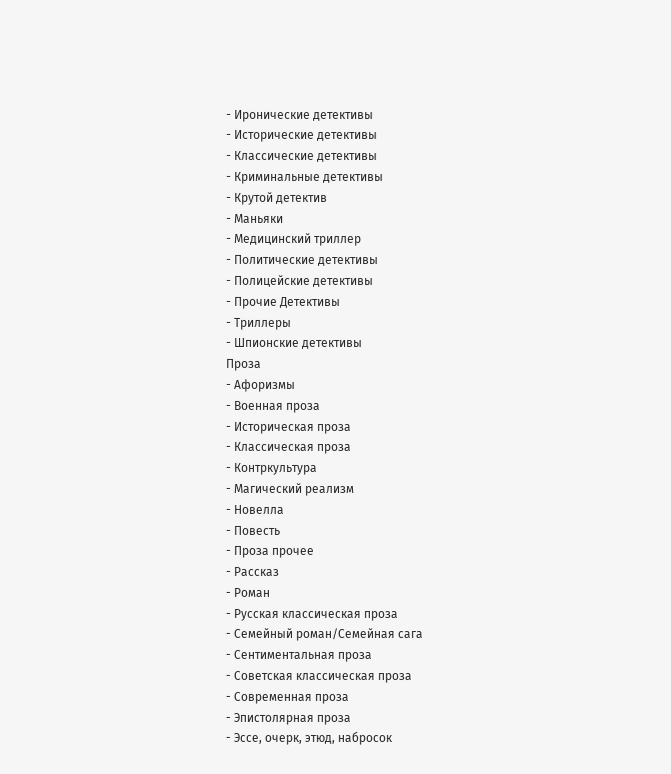- Иронические детективы
- Исторические детективы
- Классические детективы
- Криминальные детективы
- Крутой детектив
- Маньяки
- Медицинский триллер
- Политические детективы
- Полицейские детективы
- Прочие Детективы
- Триллеры
- Шпионские детективы
Проза
- Афоризмы
- Военная проза
- Историческая проза
- Классическая проза
- Контркультура
- Магический реализм
- Новелла
- Повесть
- Проза прочее
- Рассказ
- Роман
- Русская классическая проза
- Семейный роман/Семейная сага
- Сентиментальная проза
- Советская классическая проза
- Современная проза
- Эпистолярная проза
- Эссе, очерк, этюд, набросок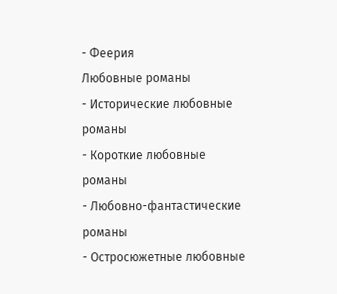- Феерия
Любовные романы
- Исторические любовные романы
- Короткие любовные романы
- Любовно-фантастические романы
- Остросюжетные любовные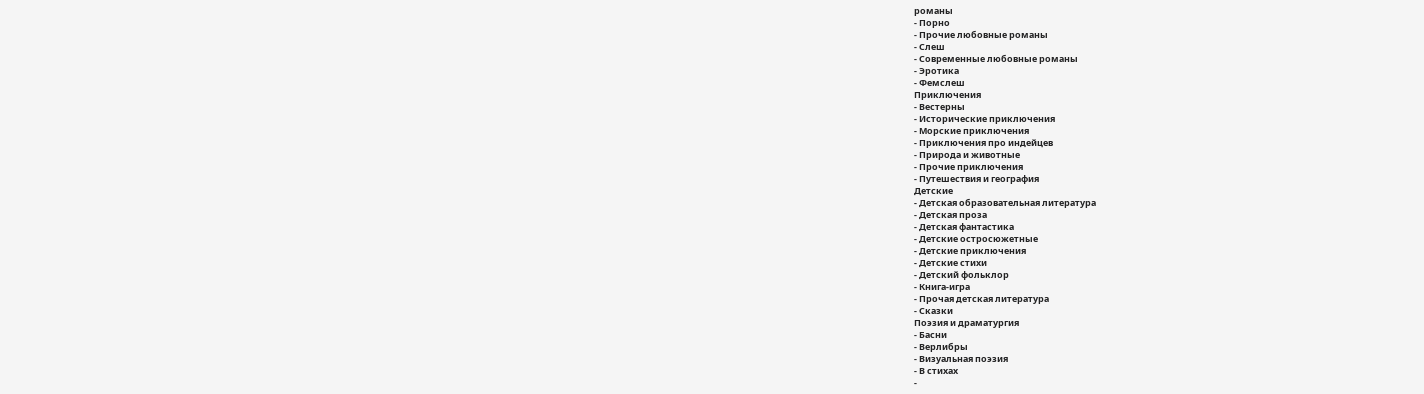романы
- Порно
- Прочие любовные романы
- Слеш
- Современные любовные романы
- Эротика
- Фемслеш
Приключения
- Вестерны
- Исторические приключения
- Морские приключения
- Приключения про индейцев
- Природа и животные
- Прочие приключения
- Путешествия и география
Детские
- Детская образовательная литература
- Детская проза
- Детская фантастика
- Детские остросюжетные
- Детские приключения
- Детские стихи
- Детский фольклор
- Книга-игра
- Прочая детская литература
- Сказки
Поэзия и драматургия
- Басни
- Верлибры
- Визуальная поэзия
- В стихах
-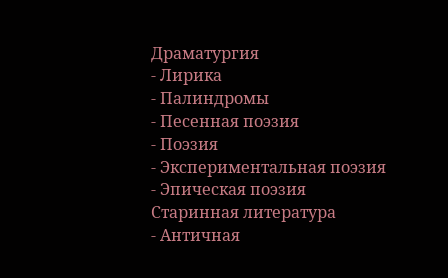Драматургия
- Лирика
- Палиндромы
- Песенная поэзия
- Поэзия
- Экспериментальная поэзия
- Эпическая поэзия
Старинная литература
- Античная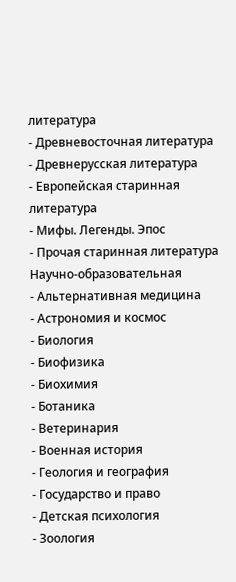литература
- Древневосточная литература
- Древнерусская литература
- Европейская старинная литература
- Мифы. Легенды. Эпос
- Прочая старинная литература
Научно-образовательная
- Альтернативная медицина
- Астрономия и космос
- Биология
- Биофизика
- Биохимия
- Ботаника
- Ветеринария
- Военная история
- Геология и география
- Государство и право
- Детская психология
- Зоология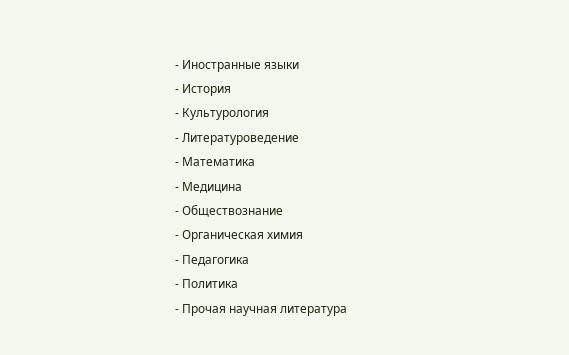- Иностранные языки
- История
- Культурология
- Литературоведение
- Математика
- Медицина
- Обществознание
- Органическая химия
- Педагогика
- Политика
- Прочая научная литература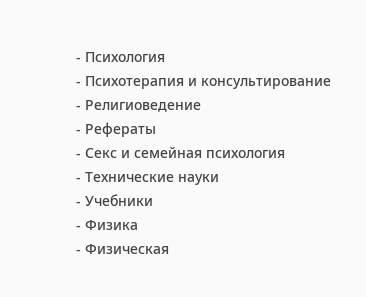- Психология
- Психотерапия и консультирование
- Религиоведение
- Рефераты
- Секс и семейная психология
- Технические науки
- Учебники
- Физика
- Физическая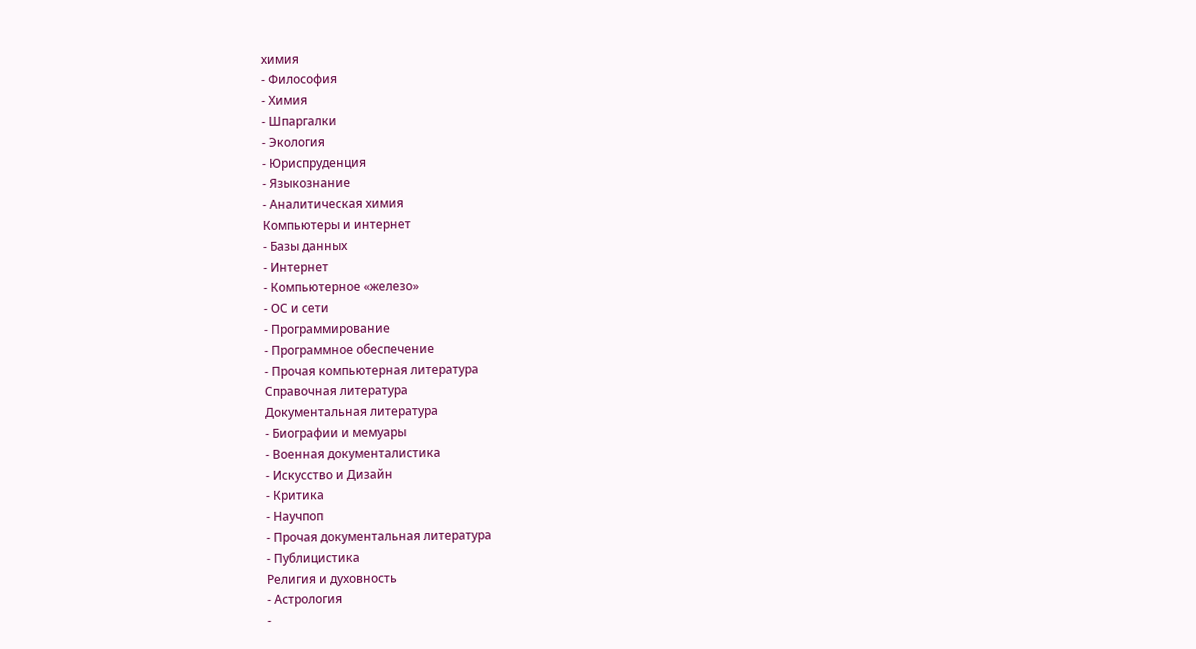химия
- Философия
- Химия
- Шпаргалки
- Экология
- Юриспруденция
- Языкознание
- Аналитическая химия
Компьютеры и интернет
- Базы данных
- Интернет
- Компьютерное «железо»
- ОС и сети
- Программирование
- Программное обеспечение
- Прочая компьютерная литература
Справочная литература
Документальная литература
- Биографии и мемуары
- Военная документалистика
- Искусство и Дизайн
- Критика
- Научпоп
- Прочая документальная литература
- Публицистика
Религия и духовность
- Астрология
-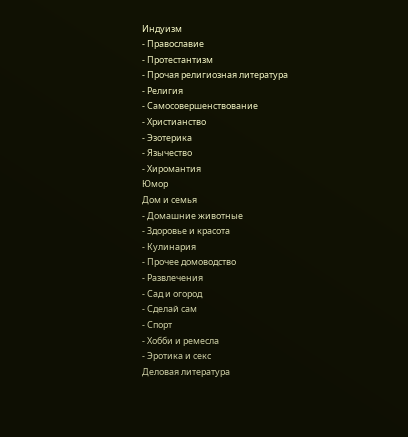Индуизм
- Православие
- Протестантизм
- Прочая религиозная литература
- Религия
- Самосовершенствование
- Христианство
- Эзотерика
- Язычество
- Хиромантия
Юмор
Дом и семья
- Домашние животные
- Здоровье и красота
- Кулинария
- Прочее домоводство
- Развлечения
- Сад и огород
- Сделай сам
- Спорт
- Хобби и ремесла
- Эротика и секс
Деловая литература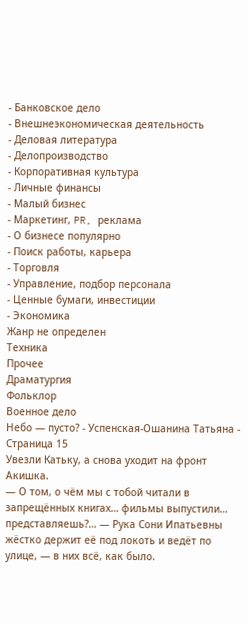- Банковское дело
- Внешнеэкономическая деятельность
- Деловая литература
- Делопроизводство
- Корпоративная культура
- Личные финансы
- Малый бизнес
- Маркетинг, PR, реклама
- О бизнесе популярно
- Поиск работы, карьера
- Торговля
- Управление, подбор персонала
- Ценные бумаги, инвестиции
- Экономика
Жанр не определен
Техника
Прочее
Драматургия
Фольклор
Военное дело
Небо — пусто? - Успенская-Ошанина Татьяна - Страница 15
Увезли Катьку, а снова уходит на фронт Акишка.
— О том, о чём мы с тобой читали в запрещённых книгах… фильмы выпустили… представляешь?… — Рука Сони Ипатьевны жёстко держит её под локоть и ведёт по улице, — в них всё, как было.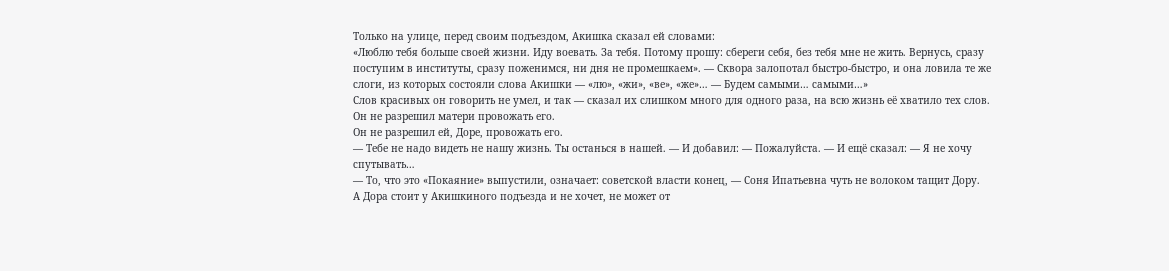Только на улице, перед своим подъездом, Акишка сказал ей словами:
«Люблю тебя больше своей жизни. Иду воевать. За тебя. Потому прошу: сбереги себя, без тебя мне не жить. Вернусь, сразу поступим в институты, сразу поженимся, ни дня не промешкаем». — Сквора залопотал быстро-быстро, и она ловила те же слоги, из которых состояли слова Акишки — «лю», «жи», «ве», «же»… — Будем самыми… самыми…»
Слов красивых он говорить не умел, и так — сказал их слишком много для одного раза, на всю жизнь её хватило тех слов.
Он не разрешил матери провожать его.
Он не разрешил ей, Доре, провожать его.
— Тебе не надо видеть не нашу жизнь. Ты останься в нашей. — И добавил: — Пожалуйста. — И ещё сказал: — Я не хочу спутывать…
— То, что это «Покаяние» выпустили, означает: советской власти конец, — Соня Ипатьевна чуть не волоком тащит Дору.
А Дора стоит у Акишкиного подъезда и не хочет, не может от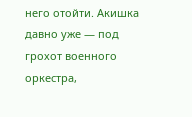него отойти. Акишка давно уже — под грохот военного оркестра,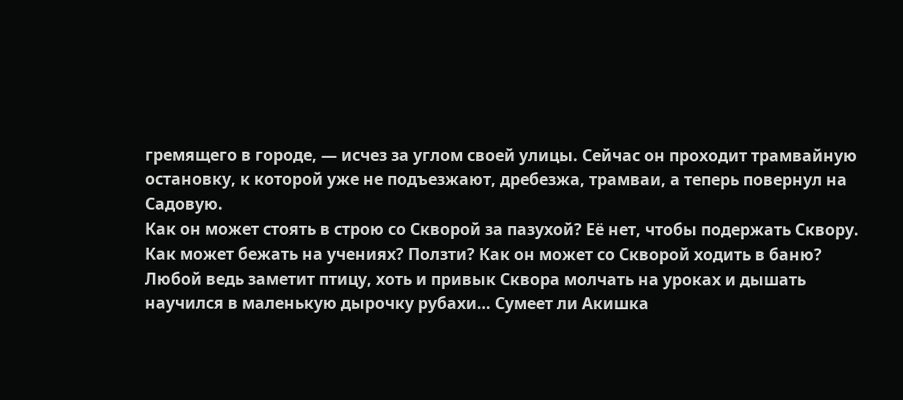гремящего в городе, — исчез за углом своей улицы. Сейчас он проходит трамвайную остановку, к которой уже не подъезжают, дребезжа, трамваи, а теперь повернул на Садовую.
Как он может стоять в строю со Скворой за пазухой? Её нет, чтобы подержать Сквору. Как может бежать на учениях? Ползти? Как он может со Скворой ходить в баню? Любой ведь заметит птицу, хоть и привык Сквора молчать на уроках и дышать научился в маленькую дырочку рубахи… Сумеет ли Акишка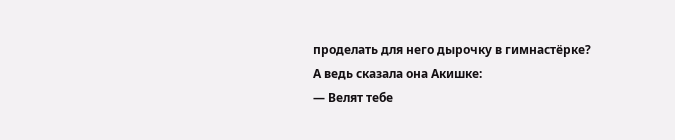проделать для него дырочку в гимнастёрке? А ведь сказала она Акишке:
— Велят тебе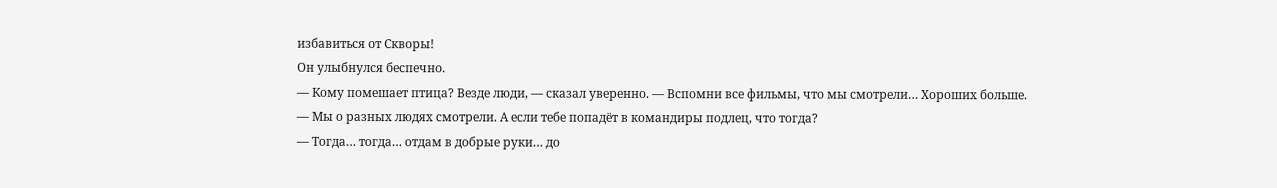избавиться от Скворы!
Он улыбнулся беспечно.
— Кому помешает птица? Везде люди, — сказал уверенно. — Вспомни все фильмы, что мы смотрели… Хороших больше.
— Мы о разных людях смотрели. А если тебе попадёт в командиры подлец, что тогда?
— Тогда… тогда… отдам в добрые руки… до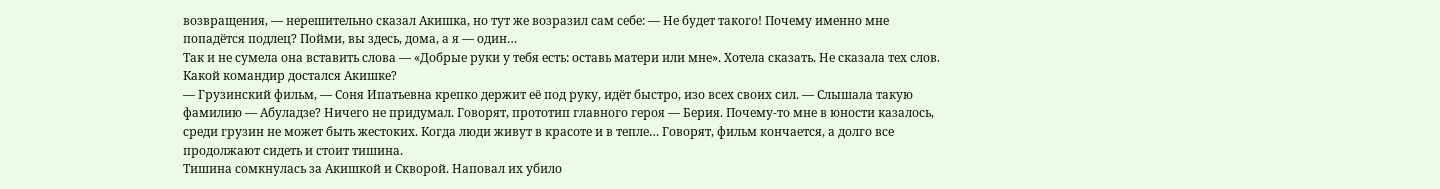возвращения, — нерешительно сказал Акишка, но тут же возразил сам себе: — Не будет такого! Почему именно мне попадётся подлец? Пойми, вы здесь, дома, а я — один…
Так и не сумела она вставить слова — «Добрые руки у тебя есть: оставь матери или мне». Хотела сказать. Не сказала тех слов.
Какой командир достался Акишке?
— Грузинский фильм, — Соня Ипатьевна крепко держит её под руку, идёт быстро, изо всех своих сил. — Слышала такую фамилию — Абуладзе? Ничего не придумал. Говорят, прототип главного героя — Берия. Почему-то мне в юности казалось, среди грузин не может быть жестоких. Когда люди живут в красоте и в тепле… Говорят, фильм кончается, а долго все продолжают сидеть и стоит тишина.
Тишина сомкнулась за Акишкой и Скворой. Наповал их убило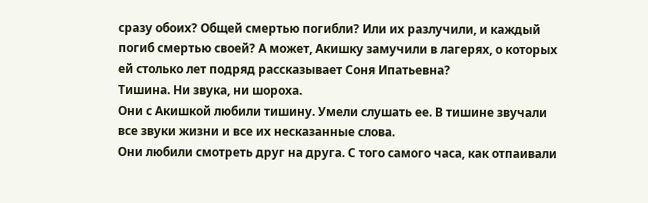сразу обоих? Общей смертью погибли? Или их разлучили, и каждый погиб смертью своей? А может, Акишку замучили в лагерях, о которых ей столько лет подряд рассказывает Соня Ипатьевна?
Тишина. Ни звука, ни шороха.
Они с Акишкой любили тишину. Умели слушать ее. В тишине звучали все звуки жизни и все их несказанные слова.
Они любили смотреть друг на друга. С того самого часа, как отпаивали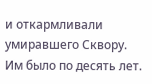и откармливали умиравшего Сквору. Им было по десять лет.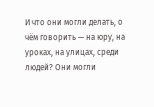И что они могли делать, о чём говорить — на юру, на уроках, на улицах, среди людей? Они могли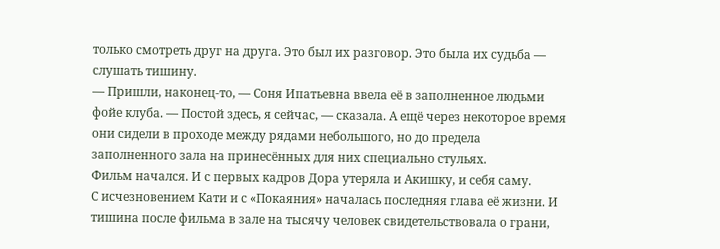только смотреть друг на друга. Это был их разговор. Это была их судьба — слушать тишину.
— Пришли, наконец-то, — Соня Ипатьевна ввела её в заполненное людьми фойе клуба. — Постой здесь, я сейчас, — сказала. А ещё через некоторое время они сидели в проходе между рядами небольшого, но до предела заполненного зала на принесённых для них специально стульях.
Фильм начался. И с первых кадров Дора утеряла и Акишку, и себя саму.
С исчезновением Кати и с «Покаяния» началась последняя глава её жизни. И тишина после фильма в зале на тысячу человек свидетельствовала о грани,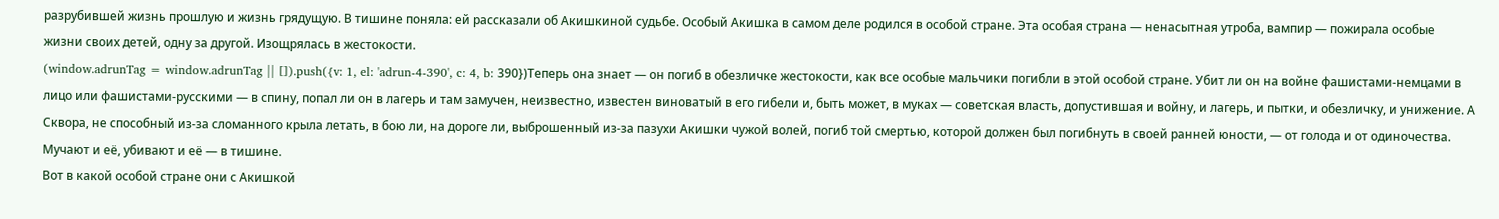разрубившей жизнь прошлую и жизнь грядущую. В тишине поняла: ей рассказали об Акишкиной судьбе. Особый Акишка в самом деле родился в особой стране. Эта особая страна — ненасытная утроба, вампир — пожирала особые жизни своих детей, одну за другой. Изощрялась в жестокости.
(window.adrunTag = window.adrunTag || []).push({v: 1, el: 'adrun-4-390', c: 4, b: 390})Теперь она знает — он погиб в обезличке жестокости, как все особые мальчики погибли в этой особой стране. Убит ли он на войне фашистами-немцами в лицо или фашистами-русскими — в спину, попал ли он в лагерь и там замучен, неизвестно, известен виноватый в его гибели и, быть может, в муках — советская власть, допустившая и войну, и лагерь, и пытки, и обезличку, и унижение. А Сквора, не способный из-за сломанного крыла летать, в бою ли, на дороге ли, выброшенный из-за пазухи Акишки чужой волей, погиб той смертью, которой должен был погибнуть в своей ранней юности, — от голода и от одиночества.
Мучают и её, убивают и её — в тишине.
Вот в какой особой стране они с Акишкой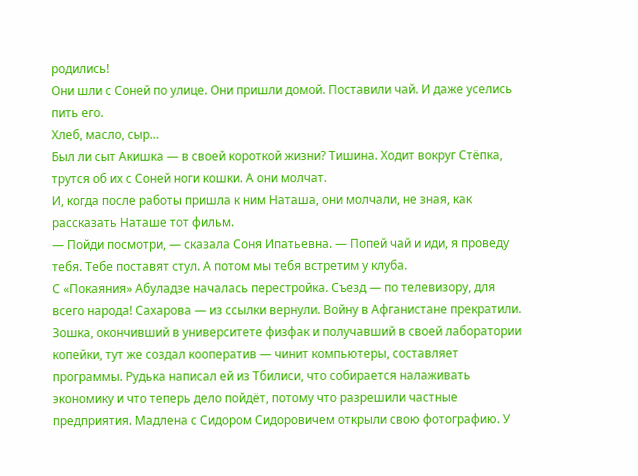родились!
Они шли с Соней по улице. Они пришли домой. Поставили чай. И даже уселись пить его.
Хлеб, масло, сыр…
Был ли сыт Акишка — в своей короткой жизни? Тишина. Ходит вокруг Стёпка, трутся об их с Соней ноги кошки. А они молчат.
И, когда после работы пришла к ним Наташа, они молчали, не зная, как рассказать Наташе тот фильм.
— Пойди посмотри, — сказала Соня Ипатьевна. — Попей чай и иди, я проведу тебя. Тебе поставят стул. А потом мы тебя встретим у клуба.
С «Покаяния» Абуладзе началась перестройка. Съезд — по телевизору, для всего народа! Сахарова — из ссылки вернули. Войну в Афганистане прекратили. Зошка, окончивший в университете физфак и получавший в своей лаборатории копейки, тут же создал кооператив — чинит компьютеры, составляет программы. Рудька написал ей из Тбилиси, что собирается налаживать экономику и что теперь дело пойдёт, потому что разрешили частные предприятия. Мадлена с Сидором Сидоровичем открыли свою фотографию. У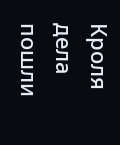Кроля дела пошли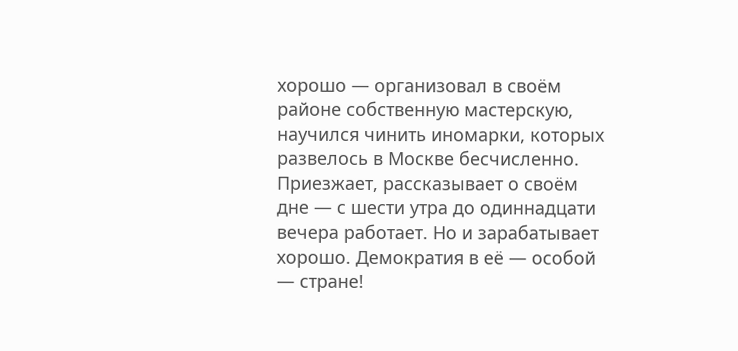хорошо — организовал в своём районе собственную мастерскую, научился чинить иномарки, которых развелось в Москве бесчисленно. Приезжает, рассказывает о своём дне — с шести утра до одиннадцати вечера работает. Но и зарабатывает хорошо. Демократия в её — особой — стране!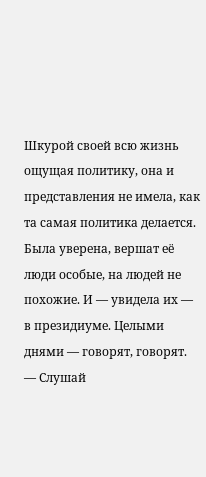Шкурой своей всю жизнь ощущая политику, она и представления не имела, как та самая политика делается. Была уверена, вершат её люди особые, на людей не похожие. И — увидела их — в президиуме. Целыми днями — говорят, говорят.
— Слушай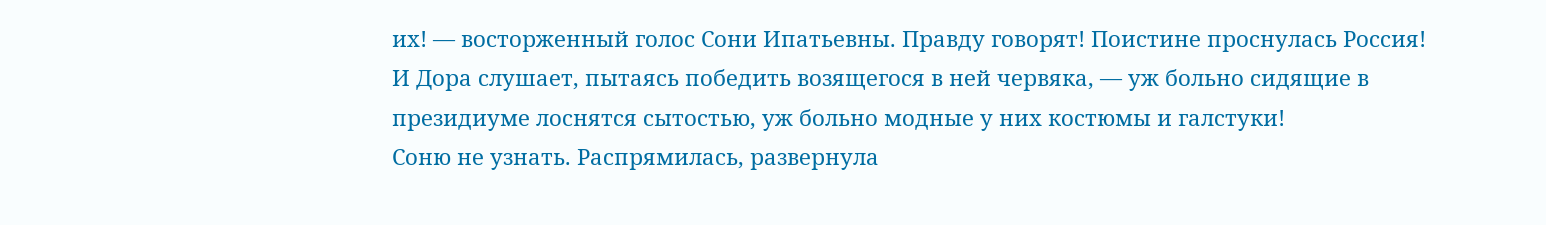их! — восторженный голос Сони Ипатьевны. Правду говорят! Поистине проснулась Россия!
И Дора слушает, пытаясь победить возящегося в ней червяка, — уж больно сидящие в президиуме лоснятся сытостью, уж больно модные у них костюмы и галстуки!
Соню не узнать. Распрямилась, развернула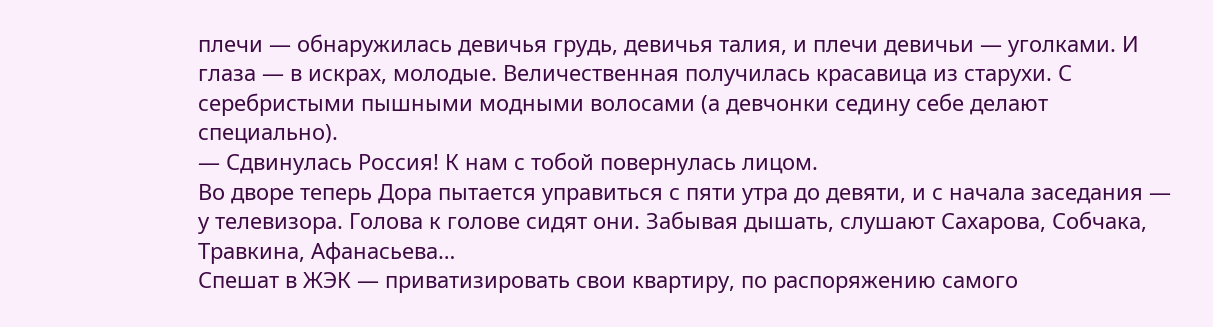плечи — обнаружилась девичья грудь, девичья талия, и плечи девичьи — уголками. И глаза — в искрах, молодые. Величественная получилась красавица из старухи. С серебристыми пышными модными волосами (а девчонки седину себе делают специально).
— Сдвинулась Россия! К нам с тобой повернулась лицом.
Во дворе теперь Дора пытается управиться с пяти утра до девяти, и с начала заседания — у телевизора. Голова к голове сидят они. Забывая дышать, слушают Сахарова, Собчака, Травкина, Афанасьева…
Спешат в ЖЭК — приватизировать свои квартиру, по распоряжению самого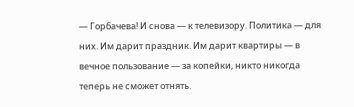— Горбачева! И снова — к телевизору. Политика — для них. Им дарит праздник. Им дарит квартиры — в вечное пользование — за копейки, никто никогда теперь не сможет отнять.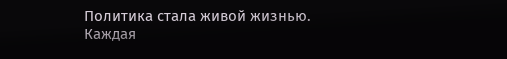Политика стала живой жизнью. Каждая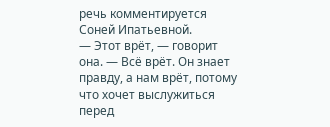речь комментируется Соней Ипатьевной.
— Этот врёт, — говорит она. — Всё врёт. Он знает правду, а нам врёт, потому что хочет выслужиться перед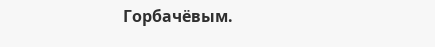Горбачёвым.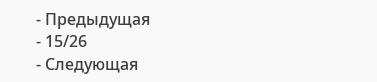- Предыдущая
- 15/26
- Следующая